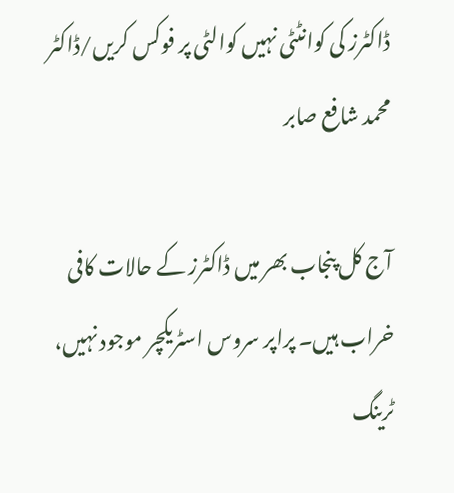ڈاکٹرز کی کوانٹٹی نہیں کوالٹی پر فوکس کریں/ڈاکٹر محمد شافع صابر

آج کل پنجاب بھر میں ڈاکٹرز کے حالات کافی خراب ہیں۔ پراپر سروس اسٹریکچر موجود نہیں، ٹرینگ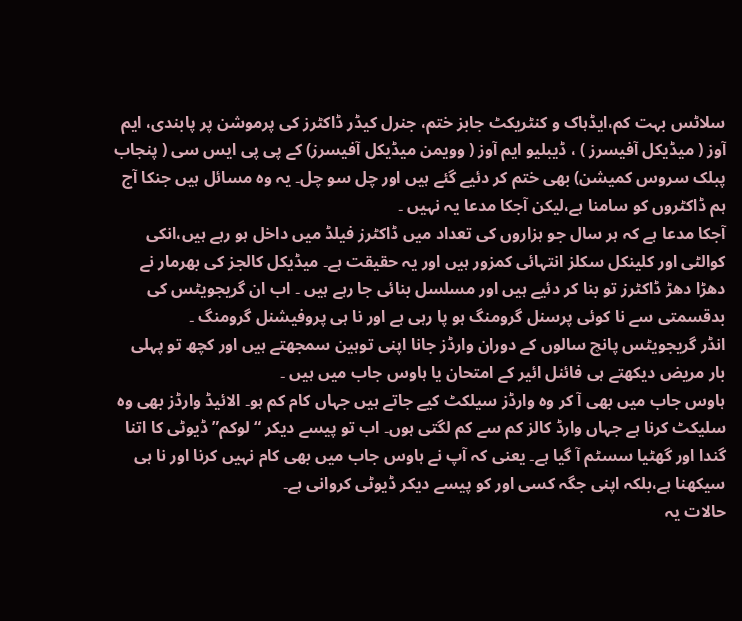سلاٹس بہت کم،ایڈہاک و کنٹریکٹ جابز ختم، جنرل کیڈر ڈاکٹرز کی پرموشن پر پابندی، ایم آوز ( میڈیکل آفیسرز ) ، ڈیبلیو ایم آوز ( وویمن میڈیکل آفیسرز) کے پی پی ایس سی ( پنجاب پبلک سروس کمیشن) بھی ختم کر دئیے گئے ہیں اور چل سو چل۔ یہ وہ مسائل ہیں جنکا آج ہم ڈاکٹروں کو سامنا ہے،لیکن آجکا مدعا یہ نہیں ۔
آجکا مدعا ہے کہ ہر سال جو ہزاروں کی تعداد میں ڈاکٹرز فیلڈ میں داخل ہو رہے ہیں،انکی کوالٹی اور کلینکل سکلز انتہائی کمزور ہیں اور یہ حقیقت ہے۔ میڈیکل کالجز کی بھرمار نے دھڑا دھڑ ڈاکٹرز تو بنا کر دئیے ہیں اور مسلسل بنائی جا رہے ہیں ۔ اب ان گریجویٹس کی بدقسمتی سے نا کوئی پرسنل گرومنگ ہو پا رہی ہے اور نا ہی پروفیشنل گرومنگ ۔
انڈر گریجویٹس پانچ سالوں کے دوران وارڈز جانا اپنی توہین سمجھتے ہیں اور کچھ تو پہلی بار مریض دیکھتے ہی فائنل ائیر کے امتحان یا ہاوس جاب میں ہیں ۔
ہاوس جاب میں بھی آ کر وہ وارڈز سیلکٹ کیے جاتے ہیں جہاں کام کم ہو۔ الائیڈ وارڈز بھی وہ سلیکٹ کرنا ہے جہاں وارڈ کالز کم سے کم لگتی ہوں۔ اب تو پیسے دیکر “لوکم” ڈیوٹی کا اتنا گندا اور گھٹیا سسٹم آ گیا ہے۔ یعنی کہ آپ نے ہاوس جاب میں بھی کام نہیں کرنا اور نا ہی سیکھنا ہے،بلکہ اپنی جگہ کسی اور کو پیسے دیکر ڈیوٹی کروانی ہے۔
حالات یہ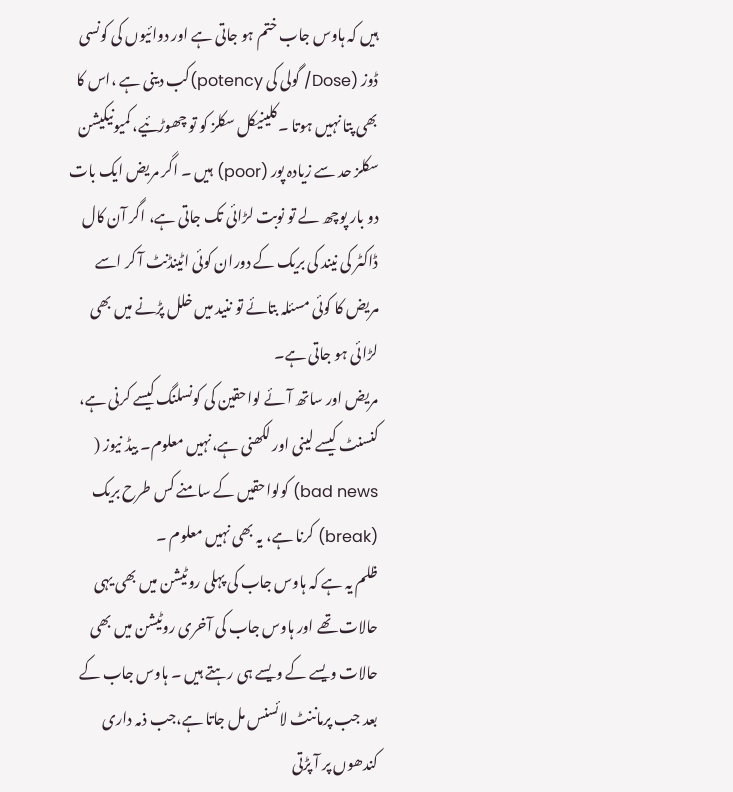ہیں کہ ہاوس جاب ختم ہو جاتی ہے اور دوائیوں کی کونسی ڈوز (Dose/ گولی کی potency)کب دینی ہے ،اس کا بھی پتا نہیں ہوتا ۔کلینیکل سکلز کو تو چھوڑئیے، کمیونیکیشن سکلز حد سے زیادہ پور (poor) ہیں ۔ اگر مریض ایک بات دو بار پوچھ لے تو نوبت لڑائی تک جاتی ہے، اگر آن کال ڈاکٹر کی نیند کی بریک کے دوران کوئی اٹینڈنٹ آ کر اسے مریض کا کوئی مسئلہ بتائے تو ننید میں خلل پڑنے میں بھی لڑائی ہو جاتی ہے۔
مریض اور ساتھ آئے لواحقین کی کونسلنگ کیسے کرنی ہے، کنسنٹ کیسے لینی اور لکھنی ہے،نہیں معلوم۔ بیڈ نیوز ( bad news) کولواحقیں کے سامنے کس طرح بریک (break) کرنا ہے، یہ بھی نہیں معلوم ۔
ظلم یہ ہے کہ ہاوس جاب کی پہلی روٹیشن میں بھی یہی حالات تھے اور ہاوس جاب کی آخری روٹیشن میں بھی حالات ویسے کے ویسے ہی رہتے ہیں ۔ ہاوس جاب کے بعد جب پرماننٹ لائسنس مل جاتا ہے،جب ذمہ داری کندھوں پر آ پڑتی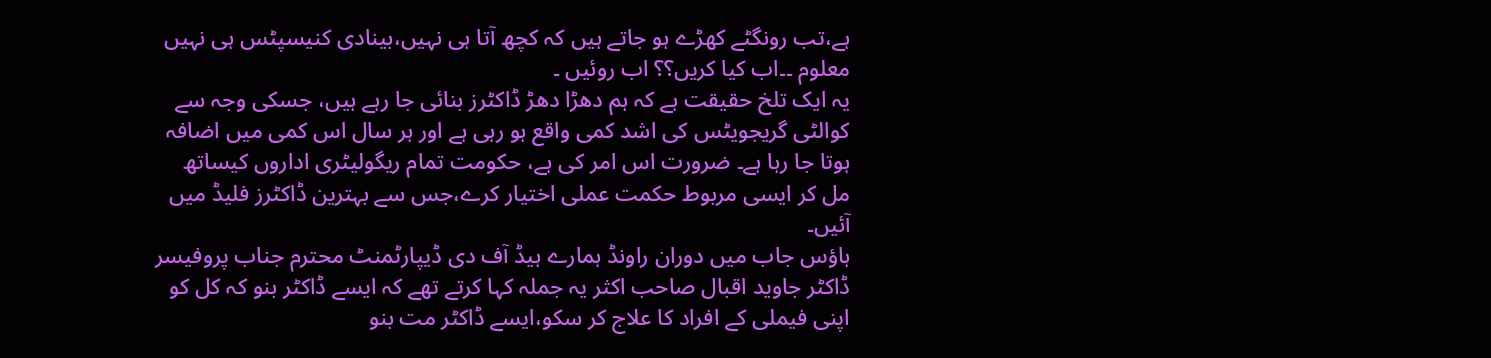ہے،تب رونگٹے کھڑے ہو جاتے ہیں کہ کچھ آتا ہی نہیں،بینادی کنیسپٹس ہی نہیں معلوم ۔۔اب کیا کریں؟؟ اب روئیں ۔
یہ ایک تلخ حقیقت ہے کہ ہم دھڑا دھڑ ڈاکٹرز بنائی جا رہے ہیں، جسکی وجہ سے کوالٹی گریجویٹس کی اشد کمی واقع ہو رہی ہے اور ہر سال اس کمی میں اضافہ ہوتا جا رہا ہے۔ ضرورت اس امر کی ہے، حکومت تمام ریگولیٹری اداروں کیساتھ مل کر ایسی مربوط حکمت عملی اختیار کرے،جس سے بہترین ڈاکٹرز فلیڈ میں آئیں۔
ہاؤس جاب میں دوران راونڈ ہمارے ہیڈ آف دی ڈیپارٹمنٹ محترم جناب پروفیسر ڈاکٹر جاوید اقبال صاحب اکثر یہ جملہ کہا کرتے تھے کہ ایسے ڈاکٹر بنو کہ کل کو اپنی فیملی کے افراد کا علاج کر سکو،ایسے ڈاکٹر مت بنو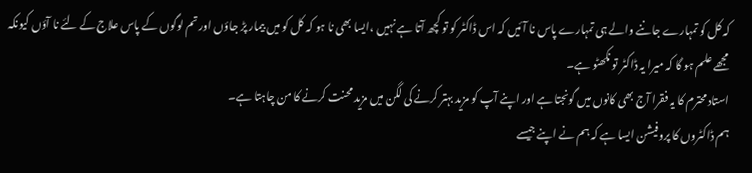کہ کل کو تمہارے جاننے والے ہی تمہارے پاس نا آئیں کہ اس ڈاکٹر کو تو کچھ آتا ہے نہیں ،ایسا بھی نا ہو کہ کل کو میں بیمار پڑ جاؤں اور تم لوگوں کے پاس علاج کے لئے نا آؤں کیونکہ مجھے علم ہو گا کہ میرا یہ ڈاکٹر تو نکھٹو ہے۔
استاد محترم کا یہ فقرا آج بھی کانوں میں گونجتا ہے اور اپنے آپ کو مزید بہتر کرنے کی لگن میں مزید محنت کرنے کا من چاہتا ہے۔
ہم ڈاکٹروں کا پروفیشن ایسا ہے کہ ہم نے اپنے جیسے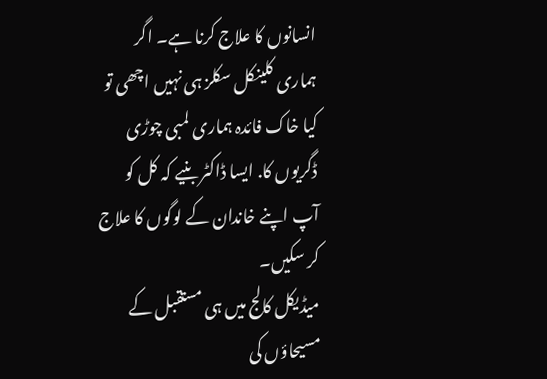انسانوں کا علاج کرنا ہے۔ اگر ہماری کلینکل سکلز ہی نہیں اچھی تو کیا خاک فائدہ ہماری لمبی چوڑی ڈگریوں کا. ایسا ڈاکٹر بنیے کہ کل کو آپ اپنے خاندان کے لوگوں کا علاج کر سکیں۔
میڈیکل کالج میں ہی مستقبل کے مسیحاؤں کی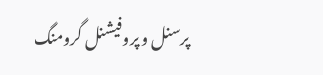پرسنل و پروفیشنل گرومنگ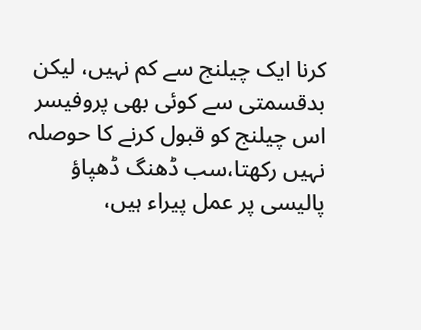کرنا ایک چیلنج سے کم نہیں، لیکن بدقسمتی سے کوئی بھی پروفیسر اس چیلنج کو قبول کرنے کا حوصلہ نہیں رکھتا،سب ڈھنگ ڈھپاؤ پالیسی پر عمل پیراء ہیں،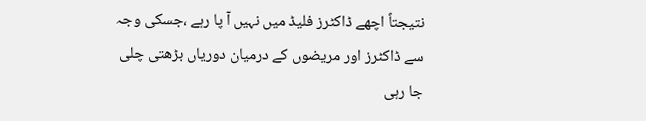نتیجتاً اچھے ڈاکٹرز فلیڈ میں نہیں آ پا رہے ،جسکی وجہ سے ڈاکٹرز اور مریضوں کے درمیان دوریاں بڑھتی چلی جا رہی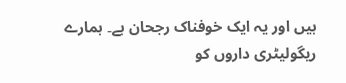ہیں اور یہ ایک خوفناک رجحان ہے۔ ہمارے ریگولیٹری داروں کو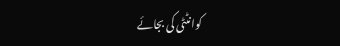کوانٹٹی کی بجائے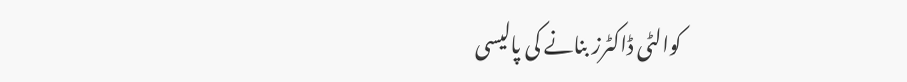کوالٹی ڈاکٹرز بنانے کی پالیسی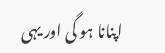اپنانا ہو گی اور یہی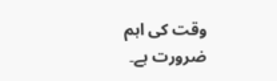وقت کی اہم ضرورت ہے۔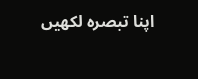اپنا تبصرہ لکھیں